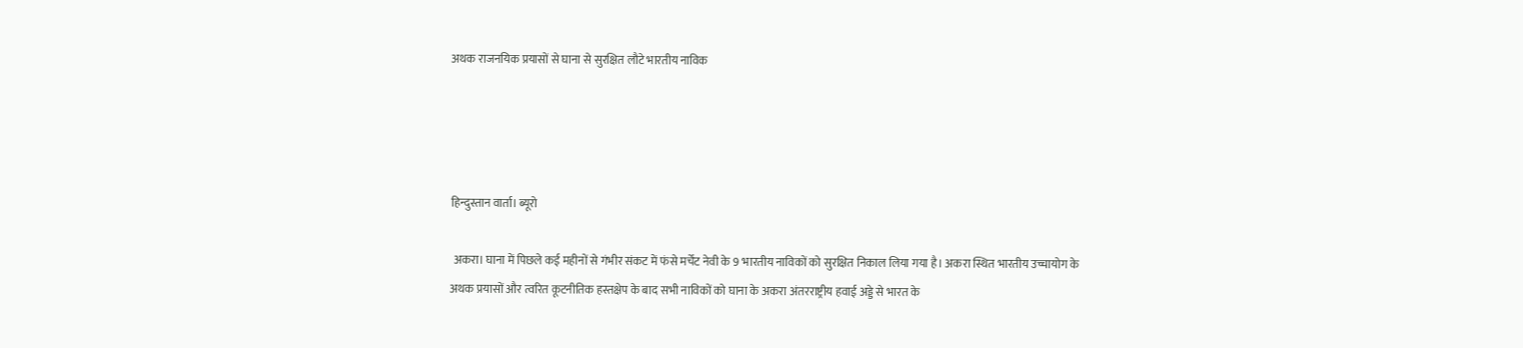अथक राजनयिक प्रयासों से घाना से सुरक्षित लौटे भारतीय नाविक




हिन्दुस्तान वार्ता। ब्यूरो

 अकरा। घाना में पिछले कई महीनों से गंभीर संकट में फंसे मर्चेंट नेवी के 9 भारतीय नाविकों को सुरक्षित निकाल लिया गया है। अकरा स्थित भारतीय उच्चायोग के अथक प्रयासों और त्वरित कूटनीतिक हस्तक्षेप के बाद सभी नाविकों को घाना के अकरा अंतरराष्ट्रीय हवाई अड्डे से भारत के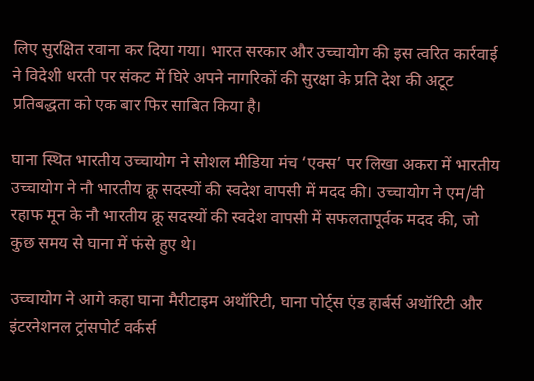लिए सुरक्षित रवाना कर दिया गया। भारत सरकार और उच्चायोग की इस त्वरित कार्रवाई ने विदेशी धरती पर संकट में घिरे अपने नागरिकों की सुरक्षा के प्रति देश की अटूट प्रतिबद्धता को एक बार फिर साबित किया है।

घाना स्थित भारतीय उच्चायोग ने सोशल मीडिया मंच ‘एक्स’ पर लिखा अकरा में भारतीय उच्चायोग ने नौ भारतीय क्रू सदस्यों की स्वदेश वापसी में मदद की। उच्चायोग ने एम/वी रहाफ मून के नौ भारतीय क्रू सदस्यों की स्वदेश वापसी में सफलतापूर्वक मदद की, जो कुछ समय से घाना में फंसे हुए थे।

उच्चायोग ने आगे कहा घाना मैरीटाइम अथॉरिटी, घाना पोर्ट्स एंड हार्बर्स अथॉरिटी और इंटरनेशनल ट्रांसपोर्ट वर्कर्स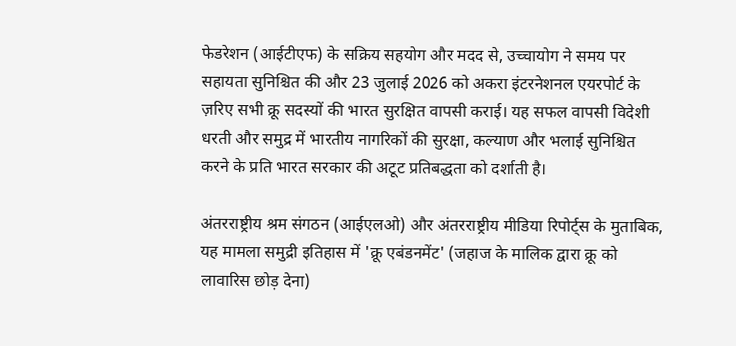फेडरेशन (आईटीएफ) के सक्रिय सहयोग और मदद से, उच्चायोग ने समय पर सहायता सुनिश्चित की और 23 जुलाई 2026 को अकरा इंटरनेशनल एयरपोर्ट के ज़रिए सभी क्रू सदस्यों की भारत सुरक्षित वापसी कराई। यह सफल वापसी विदेशी धरती और समुद्र में भारतीय नागरिकों की सुरक्षा, कल्याण और भलाई सुनिश्चित करने के प्रति भारत सरकार की अटूट प्रतिबद्धता को दर्शाती है।

अंतरराष्ट्रीय श्रम संगठन (आईएलओ) और अंतरराष्ट्रीय मीडिया रिपोर्ट्स के मुताबिक, यह मामला समुद्री इतिहास में 'क्रू एबंडनमेंट' (जहाज के मालिक द्वारा क्रू को लावारिस छोड़ देना)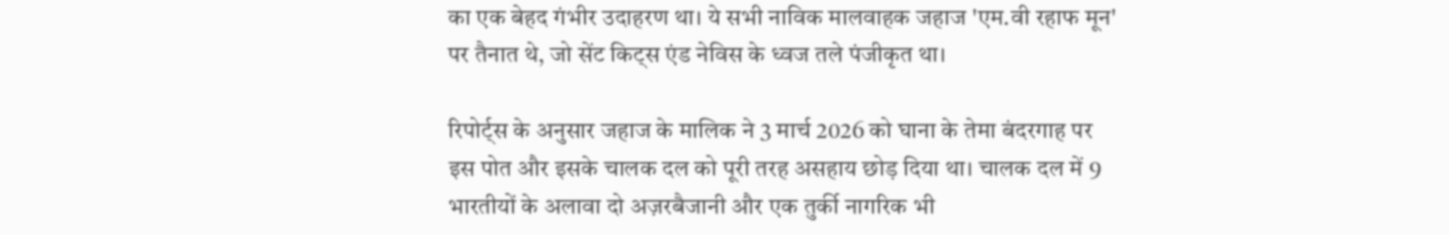का एक बेहद गंभीर उदाहरण था। ये सभी नाविक मालवाहक जहाज 'एम.वी रहाफ मून' पर तैनात थे, जो सेंट किट्स एंड नेविस के ध्वज तले पंजीकृत था।

रिपोर्ट्स के अनुसार जहाज के मालिक ने 3 मार्च 2026 को घाना के तेमा बंदरगाह पर इस पोत और इसके चालक दल को पूरी तरह असहाय छोड़ दिया था। चालक दल में 9 भारतीयों के अलावा दो अज़रबैजानी और एक तुर्की नागरिक भी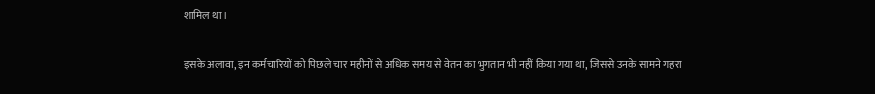शामिल था।

इसके अलावा, इन कर्मचारियों को पिछले चार महीनों से अधिक समय से वेतन का भुगतान भी नहीं किया गया था, जिससे उनके सामने गहरा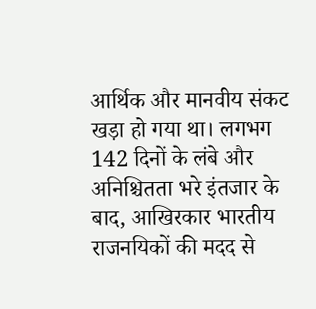आर्थिक और मानवीय संकट खड़ा हो गया था। लगभग 142 दिनों के लंबे और अनिश्चितता भरे इंतजार के बाद, आखिरकार भारतीय राजनयिकों की मदद से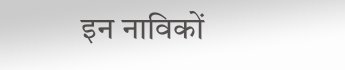इन नाविकों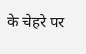के चेहरे पर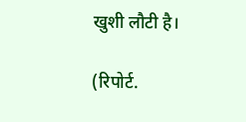खुशी लौटी है।

(रिपोर्ट.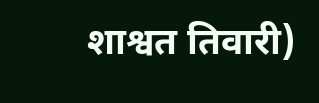शाश्वत तिवारी)